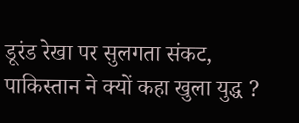डूरंड रेखा पर सुलगता संकट, पाकिस्तान ने क्यों कहा खुला युद्ध ?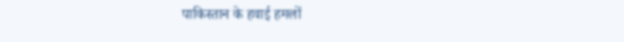पाकिस्तान के हवाई हमलों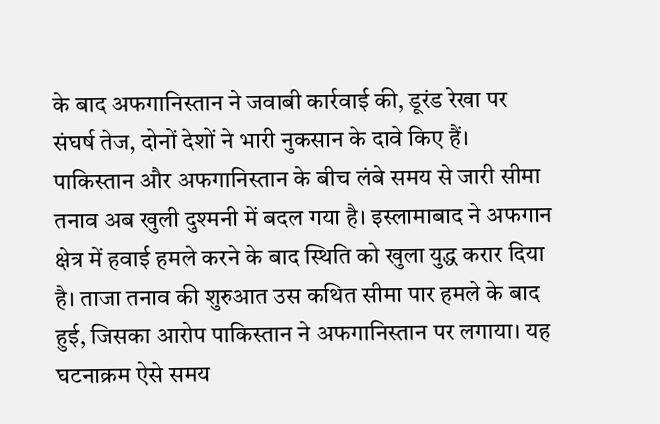के बाद अफगानिस्तान ने जवाबी कार्रवाई की, डूरंड रेखा पर संघर्ष तेज, दोनों देशों ने भारी नुकसान के दावे किए हैं।
पाकिस्तान और अफगानिस्तान के बीच लंबे समय से जारी सीमा तनाव अब खुली दुश्मनी में बदल गया है। इस्लामाबाद ने अफगान क्षेत्र में हवाई हमले करने के बाद स्थिति को खुला युद्ध करार दिया है। ताजा तनाव की शुरुआत उस कथित सीमा पार हमले के बाद हुई, जिसका आरोप पाकिस्तान ने अफगानिस्तान पर लगाया। यह घटनाक्रम ऐसे समय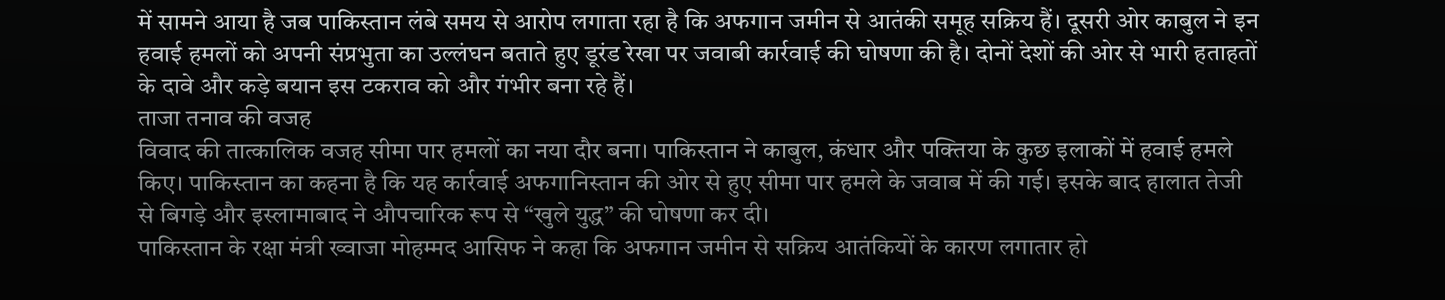में सामने आया है जब पाकिस्तान लंबे समय से आरोप लगाता रहा है कि अफगान जमीन से आतंकी समूह सक्रिय हैं। दूसरी ओर काबुल ने इन हवाई हमलों को अपनी संप्रभुता का उल्लंघन बताते हुए डूरंड रेखा पर जवाबी कार्रवाई की घोषणा की है। दोनों देशों की ओर से भारी हताहतों के दावे और कड़े बयान इस टकराव को और गंभीर बना रहे हैं।
ताजा तनाव की वजह
विवाद की तात्कालिक वजह सीमा पार हमलों का नया दौर बना। पाकिस्तान ने काबुल, कंधार और पक्तिया के कुछ इलाकों में हवाई हमले किए। पाकिस्तान का कहना है कि यह कार्रवाई अफगानिस्तान की ओर से हुए सीमा पार हमले के जवाब में की गई। इसके बाद हालात तेजी से बिगड़े और इस्लामाबाद ने औपचारिक रूप से “खुले युद्ध” की घोषणा कर दी।
पाकिस्तान के रक्षा मंत्री ख्वाजा मोहम्मद आसिफ ने कहा कि अफगान जमीन से सक्रिय आतंकियों के कारण लगातार हो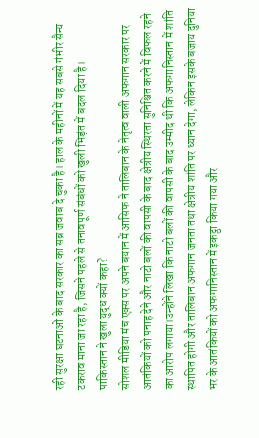रही सुरक्षा घटनाओं के बाद सरकार का सब्र जवाब दे चुका है। हाल के महीनों में यह सबसे गंभीर सैन्य टकराव माना जा रहा है, जिसने पहले से तनावपूर्ण संबंधों को खुली भिड़ंत में बदल दिया है।
पाकिस्तान ने खुला युद्ध क्यों कहा?
सोशल मीडिया मंच एक्स पर अपने बयान में आसिफ ने तालिबान के नेतृत्व वाली अफगान सरकार पर आतंकियों को पनाह देने और नाटो बलों की वापसी के बाद क्षेत्रीय स्थिरता सुनिश्चित करने में विफल रहने का आरोप लगाया।उन्होंने लिखा कि नाटो बलों की वापसी के बाद उम्मीद थी कि अफगानिस्तान में शांति स्थापित होगी और तालिबान अफगान जनता तथा क्षेत्रीय शांति पर ध्यान देगा, लेकिन इसके बजाय दुनिया भर के आतंकियों को अफगानिस्तान में इकट्ठा किया गया और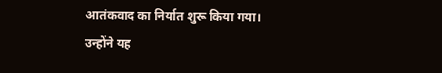आतंकवाद का निर्यात शुरू किया गया। उन्होंने यह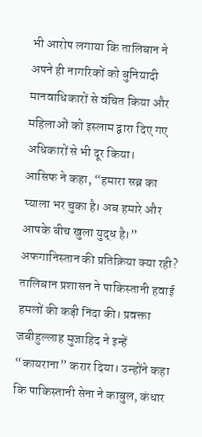भी आरोप लगाया कि तालिबान ने अपने ही नागरिकों को बुनियादी मानवाधिकारों से वंचित किया और महिलाओं को इस्लाम द्वारा दिए गए अधिकारों से भी दूर किया।
आसिफ ने कहा, “हमारा सब्र का प्याला भर चुका है। अब हमारे और आपके बीच खुला युद्ध है।”
अफगानिस्तान की प्रतिक्रिया क्या रही?
तालिबान प्रशासन ने पाकिस्तानी हवाई हमलों की कड़ी निंदा की। प्रवक्ता जबीहुल्लाह मुजाहिद ने इन्हें “कायराना” करार दिया। उन्होंने कहा कि पाकिस्तानी सेना ने काबुल, कंधार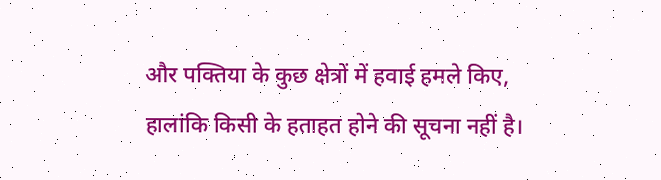और पक्तिया के कुछ क्षेत्रों में हवाई हमले किए, हालांकि किसी के हताहत होने की सूचना नहीं है।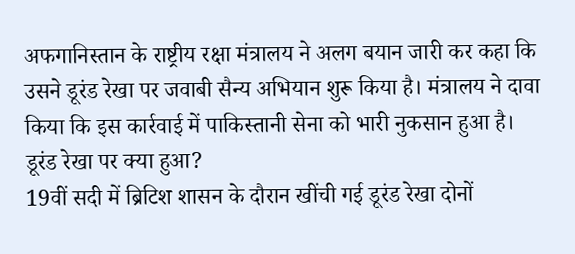अफगानिस्तान के राष्ट्रीय रक्षा मंत्रालय ने अलग बयान जारी कर कहा कि उसने डूरंड रेखा पर जवाबी सैन्य अभियान शुरू किया है। मंत्रालय ने दावा किया कि इस कार्रवाई में पाकिस्तानी सेना को भारी नुकसान हुआ है।
डूरंड रेखा पर क्या हुआ?
19वीं सदी में ब्रिटिश शासन के दौरान खींची गई डूरंड रेखा दोनों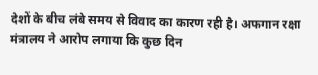देशों के बीच लंबे समय से विवाद का कारण रही है। अफगान रक्षा मंत्रालय ने आरोप लगाया कि कुछ दिन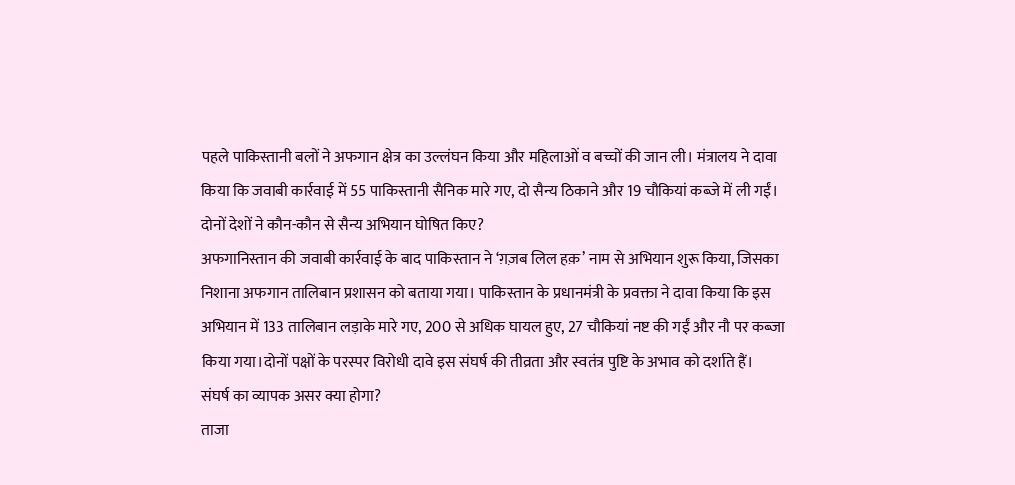पहले पाकिस्तानी बलों ने अफगान क्षेत्र का उल्लंघन किया और महिलाओं व बच्चों की जान ली। मंत्रालय ने दावा किया कि जवाबी कार्रवाई में 55 पाकिस्तानी सैनिक मारे गए, दो सैन्य ठिकाने और 19 चौकियां कब्जे में ली गईं।
दोनों देशों ने कौन-कौन से सैन्य अभियान घोषित किए?
अफगानिस्तान की जवाबी कार्रवाई के बाद पाकिस्तान ने ‘ग़ज़ब लिल हक़’ नाम से अभियान शुरू किया, जिसका निशाना अफगान तालिबान प्रशासन को बताया गया। पाकिस्तान के प्रधानमंत्री के प्रवक्ता ने दावा किया कि इस अभियान में 133 तालिबान लड़ाके मारे गए, 200 से अधिक घायल हुए, 27 चौकियां नष्ट की गईं और नौ पर कब्जा किया गया।दोनों पक्षों के परस्पर विरोधी दावे इस संघर्ष की तीव्रता और स्वतंत्र पुष्टि के अभाव को दर्शाते हैं।
संघर्ष का व्यापक असर क्या होगा?
ताजा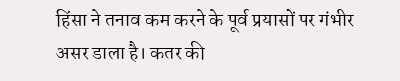हिंसा ने तनाव कम करने के पूर्व प्रयासों पर गंभीर असर डाला है। कतर की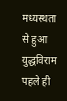मध्यस्थता से हुआ युद्धविराम पहले ही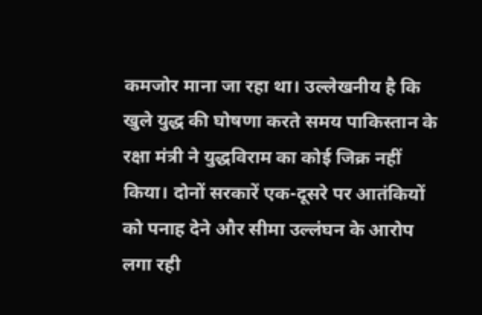कमजोर माना जा रहा था। उल्लेखनीय है कि खुले युद्ध की घोषणा करते समय पाकिस्तान के रक्षा मंत्री ने युद्धविराम का कोई जिक्र नहीं किया। दोनों सरकारें एक-दूसरे पर आतंकियों को पनाह देने और सीमा उल्लंघन के आरोप लगा रही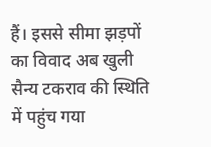हैं। इससे सीमा झड़पों का विवाद अब खुली सैन्य टकराव की स्थिति में पहुंच गया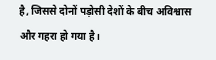है, जिससे दोनों पड़ोसी देशों के बीच अविश्वास और गहरा हो गया है।